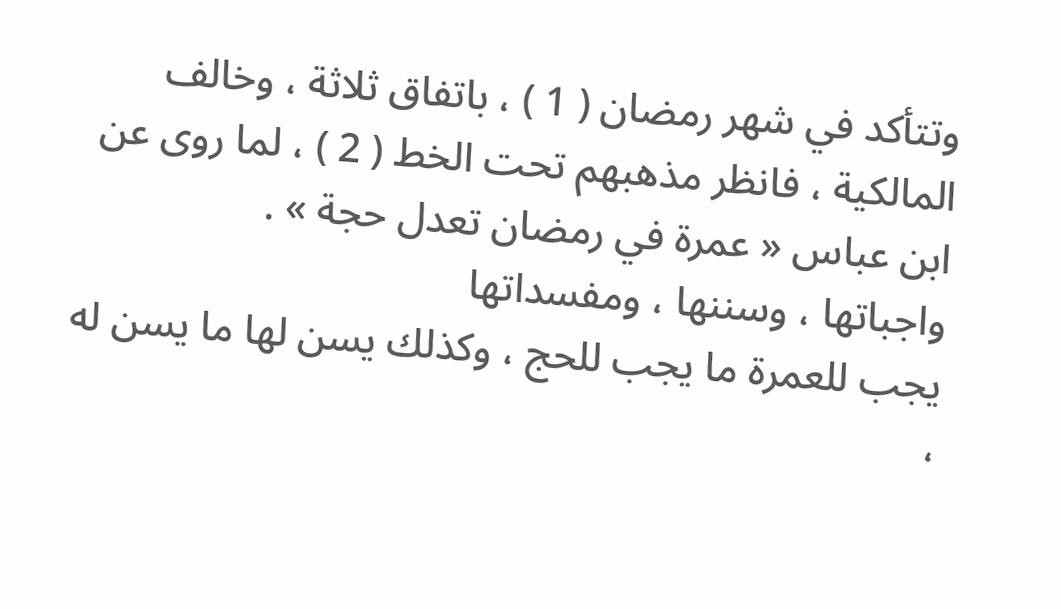وتتأكد في شهر رمضان ( 1 ) ، باتفاق ثلاثة ، وخالف المالكية ، فانظر مذهبهم تحت الخط ( 2 ) ، لما روى عن ابن عباس « عمرة في رمضان تعدل حجة » .
واجباتها ، وسننها ، ومفسداتها
يجب للعمرة ما يجب للحج ، وكذلك يسن لها ما يسن له ،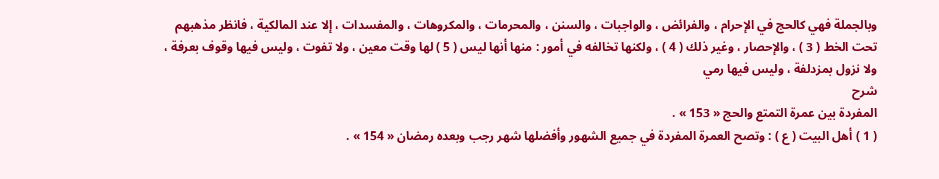وبالجملة فهي كالحج في الإحرام ، والفرائض ، والواجبات ، والسنن ، والمحرمات ، والمكروهات ، والمفسدات ، إلا عند المالكية ، فانظر مذهبهم تحت الخط ( 3 ) ، والإحصار ، وغير ذلك ( 4 ) ، ولكنها تخالفه في أمور : منها أنها ليس ( 5 ) لها وقت معين ، ولا تفوت ، وليس فيها وقوف بعرفة ، ولا نزول بمزدلفة ، وليس فيها رمي
شرح
المفردة بين عمرة التمتع والحج « 153 » .
( 1 ) أهل البيت ( ع ) : وتصح العمرة المفردة في جميع الشهور وأفضلها شهر رجب وبعده رمضان « 154 » .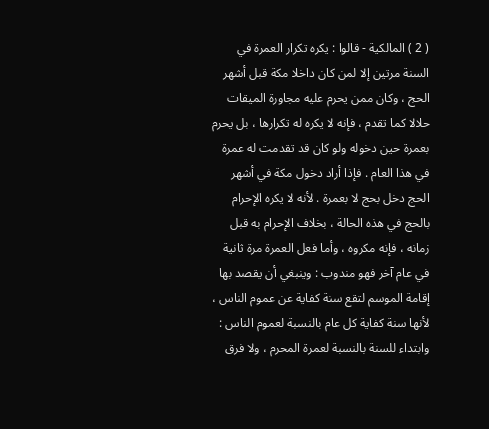( 2 ) المالكية - قالوا : يكره تكرار العمرة في السنة مرتين إلا لمن كان داخلا مكة قبل أشهر الحج ، وكان ممن يحرم عليه مجاورة الميقات حلالا كما تقدم ، فإنه لا يكره له تكرارها ، بل يحرم بعمرة حين دخوله ولو كان قد تقدمت له عمرة في هذا العام . فإذا أراد دخول مكة في أشهر الحج دخل بحج لا بعمرة . لأنه لا يكره الإحرام بالحج في هذه الحالة ، بخلاف الإحرام به قبل زمانه ، فإنه مكروه ، وأما فعل العمرة مرة ثانية في عام آخر فهو مندوب : وينبغي أن يقصد بها إقامة الموسم لتقع سنة كفاية عن عموم الناس ، لأنها سنة كفاية كل عام بالنسبة لعموم الناس : وابتداء للسنة بالنسبة لعمرة المحرم ، ولا فرق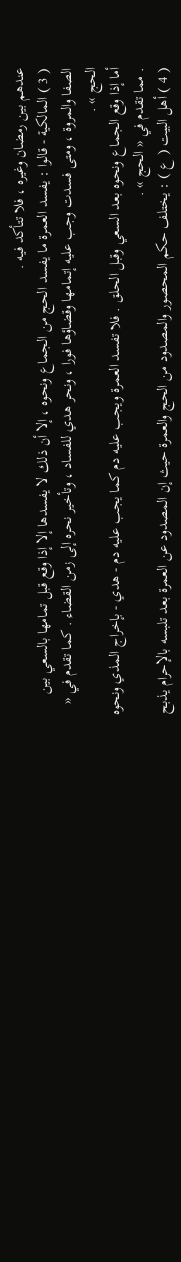عندهم بين رمضان وغيره ، فلا تتأكد فيه .
( 3 ) المالكية - قالوا : يفسد العمرة ما يفسد الحج من الجماع ونحوه ، إلا أن ذلك لا يفسدها إلا إذا وقع قبل تمامها بالسعي بين الصفا والمروة ، ومتى فسدت وجب عليه إتمامها وقضاؤها فورا ، ونحر هدي للفساد ، وتأخير نحره إلى زمن القضاء . كما تقدم في « الحج » .
أما إذا وقع الجماع ونحوه بعد السعي وقبل الحلق . فلا تفسد العمرة ويجب عليه دم كما يجب عليه دم - هدي - بإخراج المذي ونحوه . مما تقدم في « الحج » .
( 4 ) أهل البيت ( ع ) : يختلف حكم المحصور والمصدود من الحج والعمرة حيث إن المصدود عن العمرة بعد تلبسه بالإحرام يذبح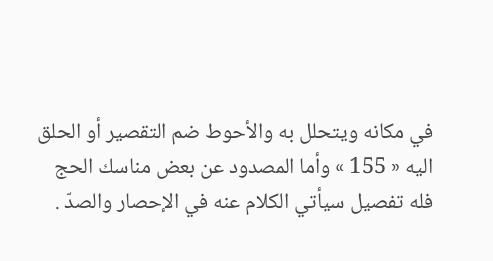في مكانه ويتحلل به والأحوط ضم التقصير أو الحلق اليه « 155 » وأما المصدود عن بعض مناسك الحج فله تفصيل سيأتي الكلام عنه في الإحصار والصدّ .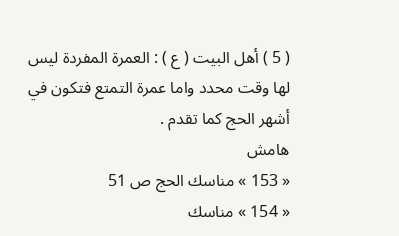( 5 ) أهل البيت ( ع ) : العمرة المفردة ليس لها وقت محدد واما عمرة التمتع فتكون في أشهر الحج كما تقدم .
هامش
« 153 » مناسك الحج ص 51
« 154 » مناسك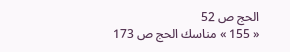الحج ص 52
« 155 » مناسك الحج ص 173